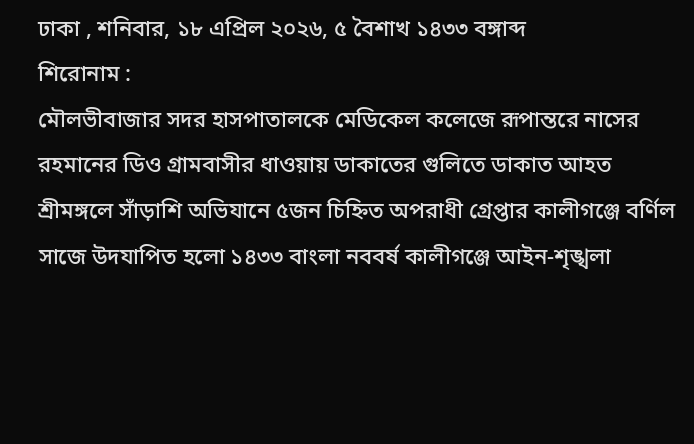ঢাকা , শনিবার, ১৮ এপ্রিল ২০২৬, ৫ বৈশাখ ১৪৩৩ বঙ্গাব্দ
শিরোনাম :
মৌলভীবাজার সদর হাসপাতালকে মেডিকেল কলেজে রূপান্তরে নাসের রহমানের ডিও গ্ৰামবাসীর ধাওয়ায় ডাকাতের গুলিতে ডাকাত আহত শ্রীমঙ্গলে সাঁড়াশি অভিযানে ৫জন চিহ্নিত অপরাধী গ্রেপ্তার কালীগঞ্জে বর্ণিল সাজে উদযাপিত হলো ১৪৩৩ বাংলা নববর্ষ কালীগঞ্জে আইন-শৃঙ্খলা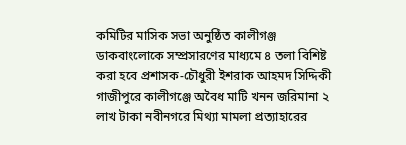কমিটির মাসিক সভা অনুষ্ঠিত কালীগঞ্জ ডাকবাংলোকে সম্প্রসারণের মাধ্যমে ৪ তলা বিশিষ্ট করা হবে প্রশাসক-চৌধুরী ইশরাক আহমদ সিদ্দিকী গাজীপুরে কালীগঞ্জে অবৈধ মাটি খনন জরিমানা ২ লাখ টাকা নবীনগরে মিথ্যা মামলা প্রত্যাহারের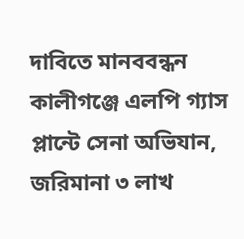দাবিতে মানববন্ধন কালীগঞ্জে এলপি গ্যাস প্লান্টে সেনা অভিযান, জরিমানা ৩ লাখ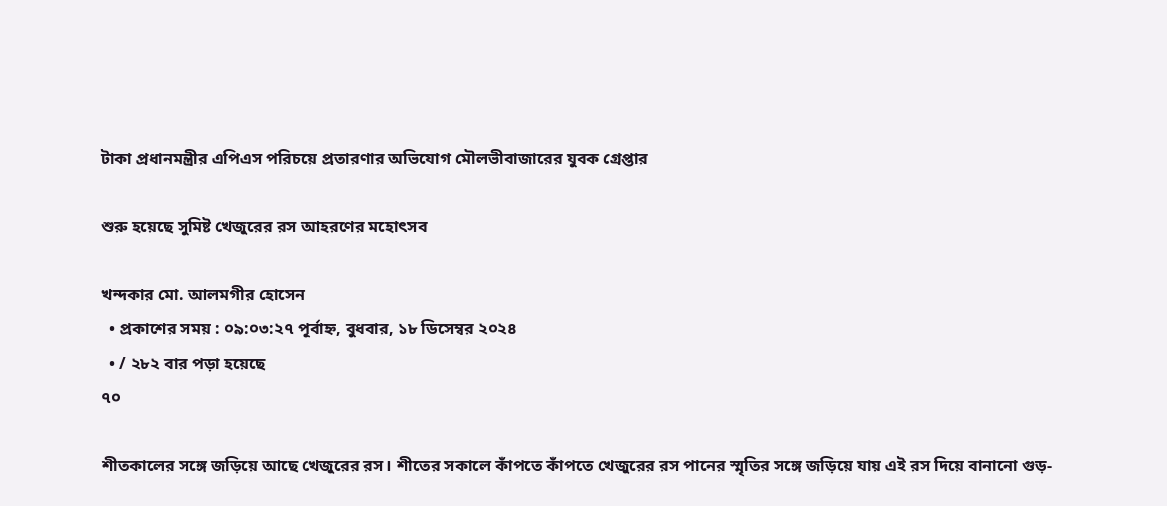টাকা প্রধানমন্ত্রীর এপিএস পরিচয়ে প্রতারণার অভিযোগ মৌলভীবাজারের যুবক গ্রেপ্তার

শুরু হয়েছে সুমিষ্ট খেজুরের রস আহরণের মহোৎসব

খন্দকার মো. আলমগীর হোসেন
  • প্রকাশের সময় : ০৯:০৩:২৭ পূর্বাহ্ন, বুধবার, ১৮ ডিসেম্বর ২০২৪
  • / ২৮২ বার পড়া হয়েছে
৭০

শীতকালের সঙ্গে জড়িয়ে আছে খেজুরের রস। শীতের সকালে কাঁপতে কাঁপতে খেজুরের রস পানের স্মৃতির সঙ্গে জড়িয়ে যায় এই রস দিয়ে বানানো গুড়-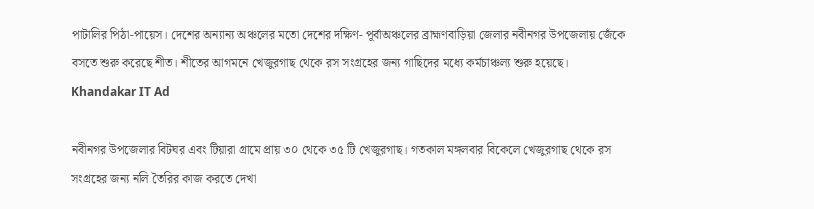পাটালির পিঠা-পায়েস। দেশের অন্যান্য অঞ্চলের মতো দেশের দক্ষিণ- পূর্বাঅঞ্চলের ব্রাহ্মণবাড়িয়া জেলার নবীনগর উপজেলায় জেঁকে বসতে শুরু করেছে শীত। শীতের আগমনে খেজুরগাছ থেকে রস সংগ্রহের জন্য গাছিদের মধ্যে কর্মচাঞ্চল্য শুরু হয়েছে।
Khandakar IT Ad

নবীনগর উপজেলার বিটঘর এবং টিয়ারা গ্রামে প্রায় ৩০ থেকে ৩৫ টি খেজুরগাছ। গতকাল মঙ্গলবার বিকেলে খেজুরগাছ থেকে রস সংগ্রহের জন্য নলি তৈরির কাজ করতে দেখা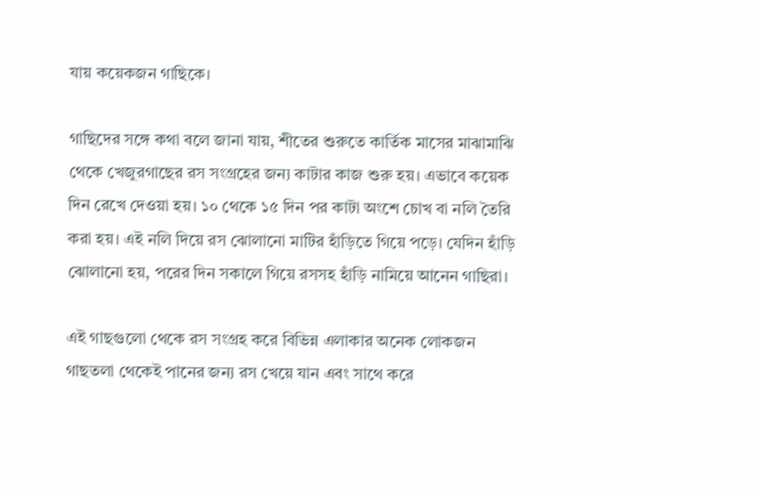যায় কয়েকজন গাছিকে।

গাছিদের সঙ্গে কথা বলে জানা যায়, শীতের শুরুতে কার্তিক মাসের মাঝামাঝি থেকে খেজুরগাছের রস সংগ্রহের জন্য কাটার কাজ শুরু হয়। এভাবে কয়েক দিন রেখে দেওয়া হয়। ১০ থেকে ১৫ দিন পর কাটা অংশে চোখ বা নলি তৈরি করা হয়। এই নলি দিয়ে রস ঝোলানো মাটির হাঁড়িতে গিয়ে পড়ে। যেদিন হাঁড়ি ঝোলানো হয়, পরের দিন সকালে গিয়ে রসসহ হাঁড়ি নামিয়ে আনেন গাছিরা।

এই গাছগুলো থেকে রস সংগ্রহ করে বিভিন্ন এলাকার অনেক লোকজন গাছতলা থেকেই পানের জন্য রস খেয়ে যান এবং সাথে করে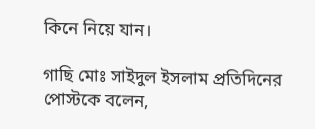কিনে নিয়ে যান।

গাছি মোঃ সাইদুল ইসলাম প্রতিদিনের পোস্টকে বলেন,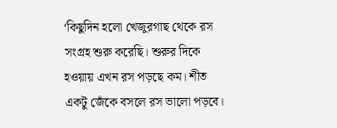‘কিছুদিন হলো খেজুরগাছ থেকে রস সংগ্রহ শুরু করেছি। শুরুর দিকে হওয়ায় এখন রস পড়ছে কম। শীত একটু জেঁকে বসলে রস ভালো পড়বে।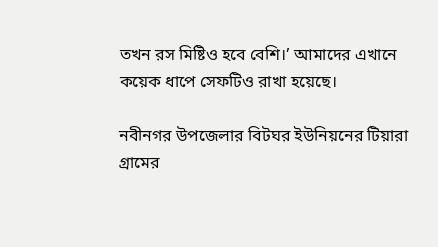তখন রস মিষ্টিও হবে বেশি।’ আমাদের এখানে কয়েক ধাপে সেফটিও রাখা হয়েছে।

নবীনগর উপজেলার বিটঘর ইউনিয়নের টিয়ারা গ্রামের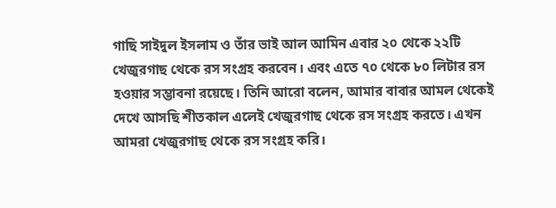গাছি সাইদুল ইসলাম ও তাঁর ভাই আল আমিন এবার ২০ থেকে ২২টি খেজুরগাছ থেকে রস সংগ্রহ করবেন। এবং এতে ৭০ থেকে ৮০ লিটার রস হওয়ার সম্ভাবনা রয়েছে। তিনি আরো বলেন, আমার বাবার আমল থেকেই দেখে আসছি শীতকাল এলেই খেজুরগাছ থেকে রস সংগ্রহ করতে। এখন আমরা খেজুরগাছ থেকে রস সংগ্রহ করি।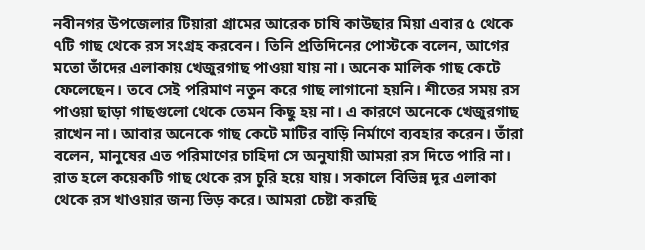নবীনগর উপজেলার টিয়ারা গ্রামের আরেক চাষি কাউছার মিয়া এবার ৫ থেকে ৭টি গাছ থেকে রস সংগ্রহ করবেন। তিনি প্রতিদিনের পোস্টকে বলেন, আগের মতো তাঁদের এলাকায় খেজুরগাছ পাওয়া যায় না। অনেক মালিক গাছ কেটে ফেলেছেন। তবে সেই পরিমাণ নতুন করে গাছ লাগানো হয়নি। শীতের সময় রস পাওয়া ছাড়া গাছগুলো থেকে তেমন কিছু হয় না। এ কারণে অনেকে খেজুরগাছ রাখেন না। আবার অনেকে গাছ কেটে মাটির বাড়ি নির্মাণে ব্যবহার করেন। তাঁরা বলেন, মানুষের এত পরিমাণের চাহিদা সে অনুযায়ী আমরা রস দিতে পারি না। রাত হলে কয়েকটি গাছ থেকে রস চুরি হয়ে যায়। সকালে বিভিন্ন দূর এলাকা থেকে রস খাওয়ার জন্য ভিড় করে। আমরা চেষ্টা করছি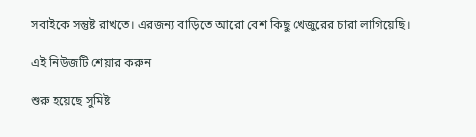সবাইকে সন্তুষ্ট রাখতে। এরজন্য বাড়িতে আরো বেশ কিছু খেজুরের চারা লাগিয়েছি।

এই নিউজটি শেয়ার করুন

শুরু হয়েছে সুমিষ্ট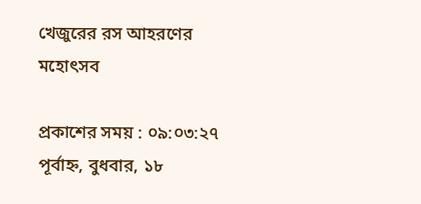খেজুরের রস আহরণের মহোৎসব

প্রকাশের সময় : ০৯:০৩:২৭ পূর্বাহ্ন, বুধবার, ১৮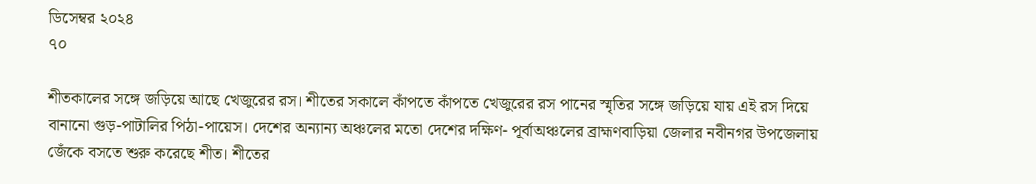ডিসেম্বর ২০২৪
৭০

শীতকালের সঙ্গে জড়িয়ে আছে খেজুরের রস। শীতের সকালে কাঁপতে কাঁপতে খেজুরের রস পানের স্মৃতির সঙ্গে জড়িয়ে যায় এই রস দিয়ে বানানো গুড়-পাটালির পিঠা-পায়েস। দেশের অন্যান্য অঞ্চলের মতো দেশের দক্ষিণ- পূর্বাঅঞ্চলের ব্রাহ্মণবাড়িয়া জেলার নবীনগর উপজেলায় জেঁকে বসতে শুরু করেছে শীত। শীতের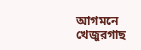আগমনে খেজুরগাছ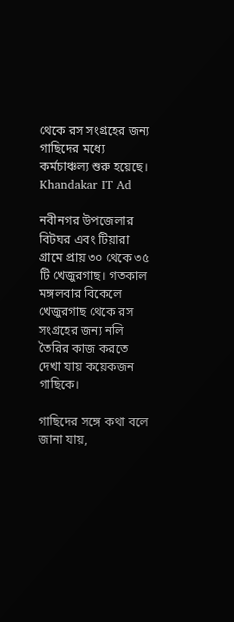থেকে রস সংগ্রহের জন্য গাছিদের মধ্যে কর্মচাঞ্চল্য শুরু হয়েছে।
Khandakar IT Ad

নবীনগর উপজেলার বিটঘর এবং টিয়ারা গ্রামে প্রায় ৩০ থেকে ৩৫ টি খেজুরগাছ। গতকাল মঙ্গলবার বিকেলে খেজুরগাছ থেকে রস সংগ্রহের জন্য নলি তৈরির কাজ করতে দেখা যায় কয়েকজন গাছিকে।

গাছিদের সঙ্গে কথা বলে জানা যায়,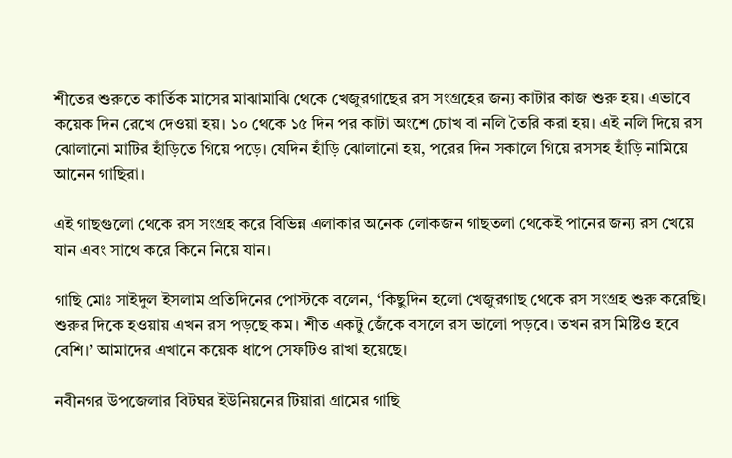শীতের শুরুতে কার্তিক মাসের মাঝামাঝি থেকে খেজুরগাছের রস সংগ্রহের জন্য কাটার কাজ শুরু হয়। এভাবে কয়েক দিন রেখে দেওয়া হয়। ১০ থেকে ১৫ দিন পর কাটা অংশে চোখ বা নলি তৈরি করা হয়। এই নলি দিয়ে রস ঝোলানো মাটির হাঁড়িতে গিয়ে পড়ে। যেদিন হাঁড়ি ঝোলানো হয়, পরের দিন সকালে গিয়ে রসসহ হাঁড়ি নামিয়ে আনেন গাছিরা।

এই গাছগুলো থেকে রস সংগ্রহ করে বিভিন্ন এলাকার অনেক লোকজন গাছতলা থেকেই পানের জন্য রস খেয়ে যান এবং সাথে করে কিনে নিয়ে যান।

গাছি মোঃ সাইদুল ইসলাম প্রতিদিনের পোস্টকে বলেন, ‘কিছুদিন হলো খেজুরগাছ থেকে রস সংগ্রহ শুরু করেছি। শুরুর দিকে হওয়ায় এখন রস পড়ছে কম। শীত একটু জেঁকে বসলে রস ভালো পড়বে। তখন রস মিষ্টিও হবে বেশি।’ আমাদের এখানে কয়েক ধাপে সেফটিও রাখা হয়েছে।

নবীনগর উপজেলার বিটঘর ইউনিয়নের টিয়ারা গ্রামের গাছি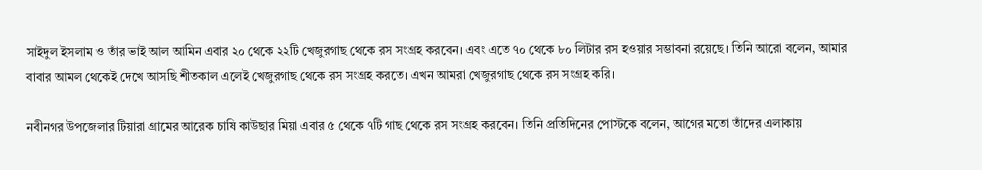সাইদুল ইসলাম ও তাঁর ভাই আল আমিন এবার ২০ থেকে ২২টি খেজুরগাছ থেকে রস সংগ্রহ করবেন। এবং এতে ৭০ থেকে ৮০ লিটার রস হওয়ার সম্ভাবনা রয়েছে। তিনি আরো বলেন, আমার বাবার আমল থেকেই দেখে আসছি শীতকাল এলেই খেজুরগাছ থেকে রস সংগ্রহ করতে। এখন আমরা খেজুরগাছ থেকে রস সংগ্রহ করি।

নবীনগর উপজেলার টিয়ারা গ্রামের আরেক চাষি কাউছার মিয়া এবার ৫ থেকে ৭টি গাছ থেকে রস সংগ্রহ করবেন। তিনি প্রতিদিনের পোস্টকে বলেন, আগের মতো তাঁদের এলাকায়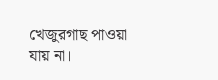খেজুরগাছ পাওয়া যায় না।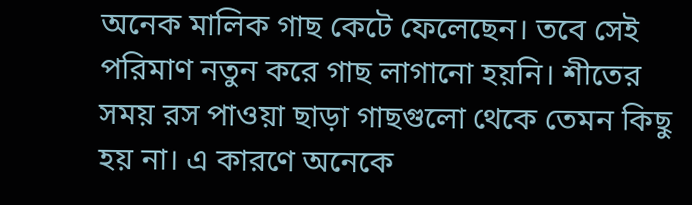অনেক মালিক গাছ কেটে ফেলেছেন। তবে সেই পরিমাণ নতুন করে গাছ লাগানো হয়নি। শীতের সময় রস পাওয়া ছাড়া গাছগুলো থেকে তেমন কিছু হয় না। এ কারণে অনেকে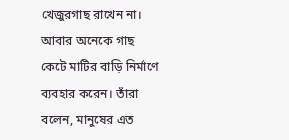খেজুরগাছ রাখেন না। আবার অনেকে গাছ কেটে মাটির বাড়ি নির্মাণে ব্যবহার করেন। তাঁরা বলেন, মানুষের এত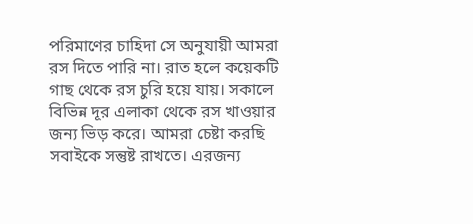পরিমাণের চাহিদা সে অনুযায়ী আমরা রস দিতে পারি না। রাত হলে কয়েকটি গাছ থেকে রস চুরি হয়ে যায়। সকালে বিভিন্ন দূর এলাকা থেকে রস খাওয়ার জন্য ভিড় করে। আমরা চেষ্টা করছি সবাইকে সন্তুষ্ট রাখতে। এরজন্য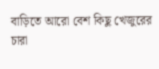বাড়িতে আরো বেশ কিছু খেজুরের চারা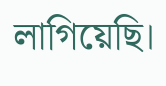লাগিয়েছি।